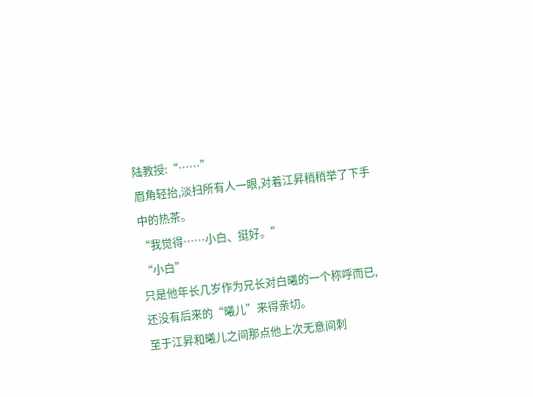陆教授:“……”
眉角轻抬,淡扫所有人一眼,对着江昇稍稍举了下手中的热茶。
“我觉得……小白、挺好。”
“小白”
只是他年长几岁作为兄长对白曦的一个称呼而已,还没有后来的“曦儿”来得亲切。
至于江昇和曦儿之间那点他上次无意间刺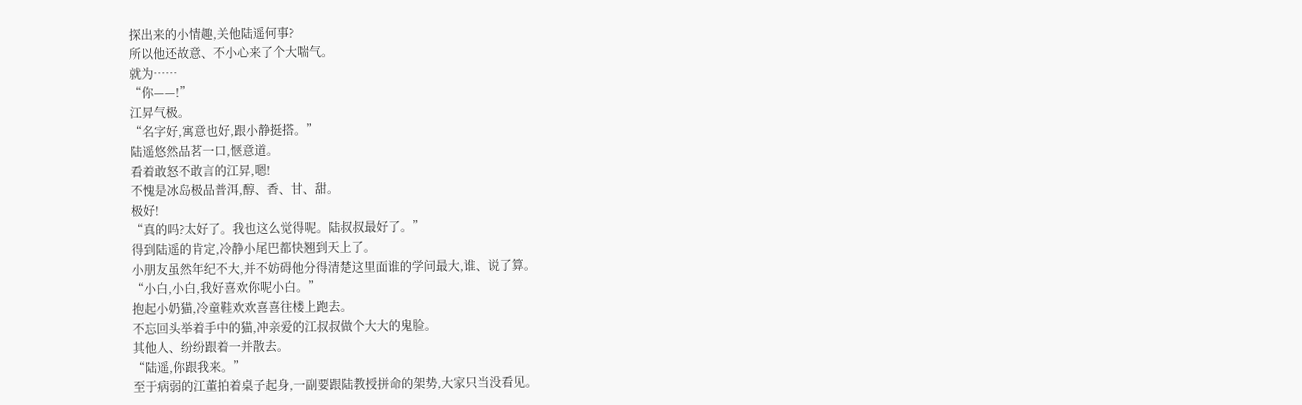探出来的小情趣,关他陆遥何事?
所以他还故意、不小心来了个大喘气。
就为……
“你——!”
江昇气极。
“名字好,寓意也好,跟小静挺搭。”
陆遥悠然品茗一口,惬意道。
看着敢怒不敢言的江昇,嗯!
不愧是冰岛极品普洱,醇、香、甘、甜。
极好!
“真的吗?太好了。我也这么觉得呢。陆叔叔最好了。”
得到陆遥的肯定,冷静小尾巴都快翘到天上了。
小朋友虽然年纪不大,并不妨碍他分得清楚这里面谁的学问最大,谁、说了算。
“小白,小白,我好喜欢你呢小白。”
抱起小奶猫,冷童鞋欢欢喜喜往楼上跑去。
不忘回头举着手中的猫,冲亲爱的江叔叔做个大大的鬼脸。
其他人、纷纷跟着一并散去。
“陆遥,你跟我来。”
至于病弱的江董拍着桌子起身,一副要跟陆教授拼命的架势,大家只当没看见。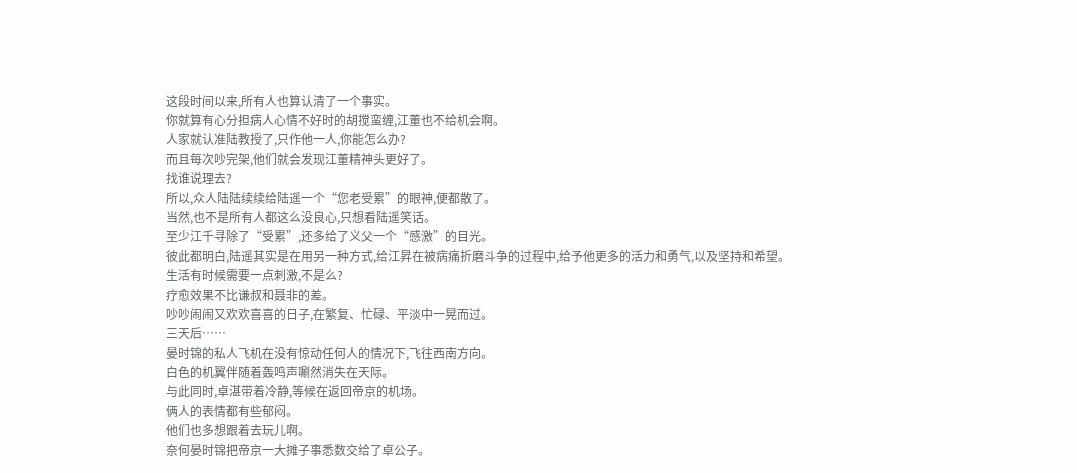这段时间以来,所有人也算认清了一个事实。
你就算有心分担病人心情不好时的胡搅蛮缠,江董也不给机会啊。
人家就认准陆教授了,只作他一人,你能怎么办?
而且每次吵完架,他们就会发现江董精神头更好了。
找谁说理去?
所以,众人陆陆续续给陆遥一个“您老受累”的眼神,便都散了。
当然,也不是所有人都这么没良心,只想看陆遥笑话。
至少江千寻除了“受累”,还多给了义父一个“感激”的目光。
彼此都明白,陆遥其实是在用另一种方式,给江昇在被病痛折磨斗争的过程中,给予他更多的活力和勇气,以及坚持和希望。
生活有时候需要一点刺激,不是么?
疗愈效果不比谦叔和聂非的差。
吵吵闹闹又欢欢喜喜的日子,在繁复、忙碌、平淡中一晃而过。
三天后……
晏时锦的私人飞机在没有惊动任何人的情况下,飞往西南方向。
白色的机翼伴随着轰鸣声唰然消失在天际。
与此同时,卓湛带着冷静,等候在返回帝京的机场。
俩人的表情都有些郁闷。
他们也多想跟着去玩儿啊。
奈何晏时锦把帝京一大摊子事悉数交给了卓公子。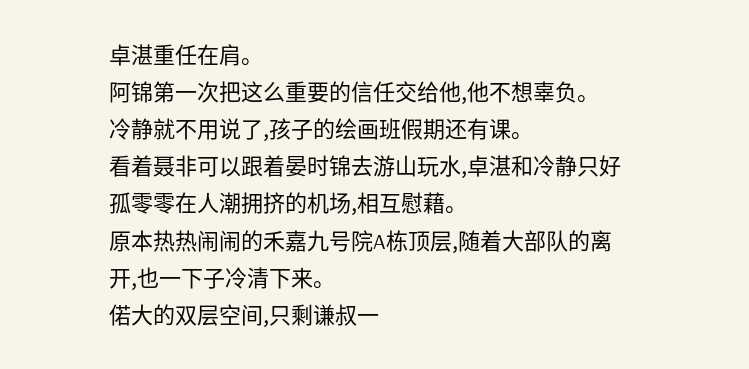卓湛重任在肩。
阿锦第一次把这么重要的信任交给他,他不想辜负。
冷静就不用说了,孩子的绘画班假期还有课。
看着聂非可以跟着晏时锦去游山玩水,卓湛和冷静只好孤零零在人潮拥挤的机场,相互慰藉。
原本热热闹闹的禾嘉九号院A栋顶层,随着大部队的离开,也一下子冷清下来。
偌大的双层空间,只剩谦叔一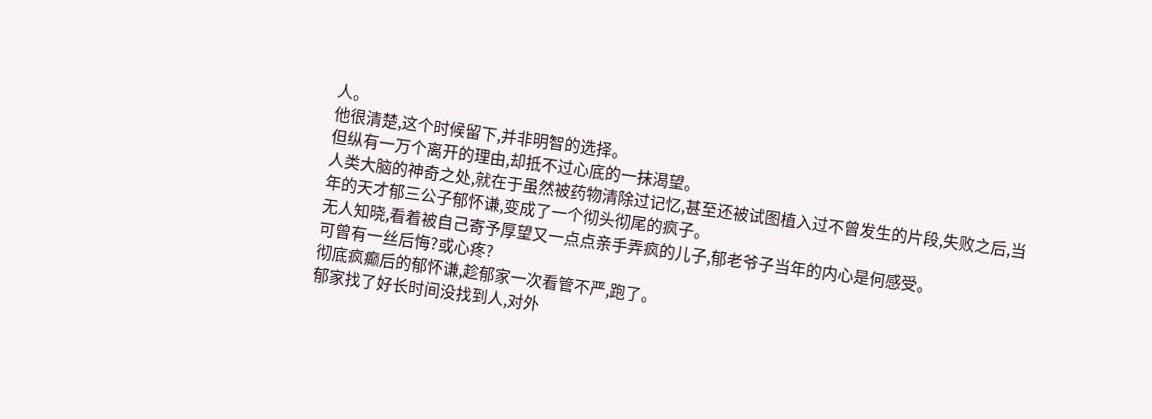人。
他很清楚,这个时候留下,并非明智的选择。
但纵有一万个离开的理由,却抵不过心底的一抹渴望。
人类大脑的神奇之处,就在于虽然被药物清除过记忆,甚至还被试图植入过不曾发生的片段,失败之后,当年的天才郁三公子郁怀谦,变成了一个彻头彻尾的疯子。
无人知晓,看着被自己寄予厚望又一点点亲手弄疯的儿子,郁老爷子当年的内心是何感受。
可曾有一丝后悔?或心疼?
彻底疯癫后的郁怀谦,趁郁家一次看管不严,跑了。
郁家找了好长时间没找到人,对外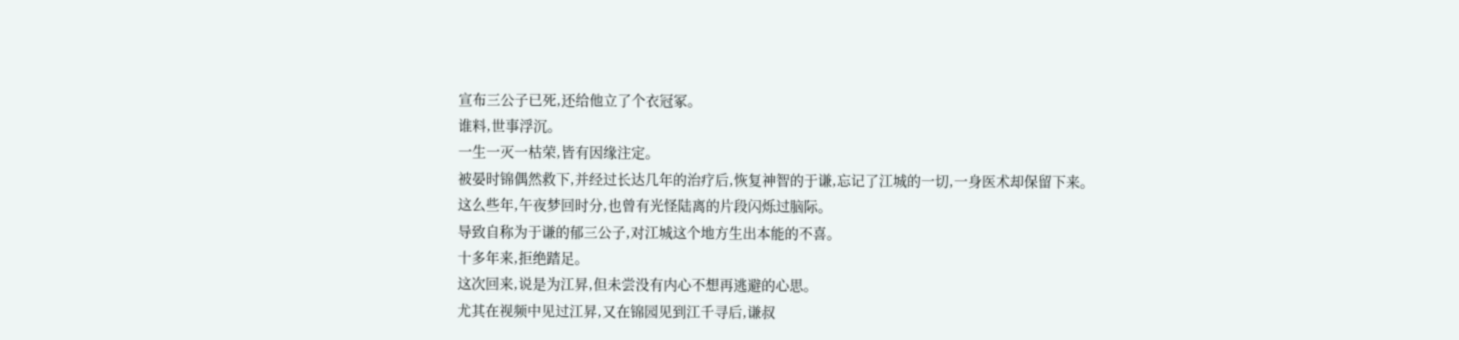宣布三公子已死,还给他立了个衣冠冢。
谁料,世事浮沉。
一生一灭一枯荣,皆有因缘注定。
被晏时锦偶然救下,并经过长达几年的治疗后,恢复神智的于谦,忘记了江城的一切,一身医术却保留下来。
这么些年,午夜梦回时分,也曾有光怪陆离的片段闪烁过脑际。
导致自称为于谦的郁三公子,对江城这个地方生出本能的不喜。
十多年来,拒绝踏足。
这次回来,说是为江昇,但未尝没有内心不想再逃避的心思。
尤其在视频中见过江昇,又在锦园见到江千寻后,谦叔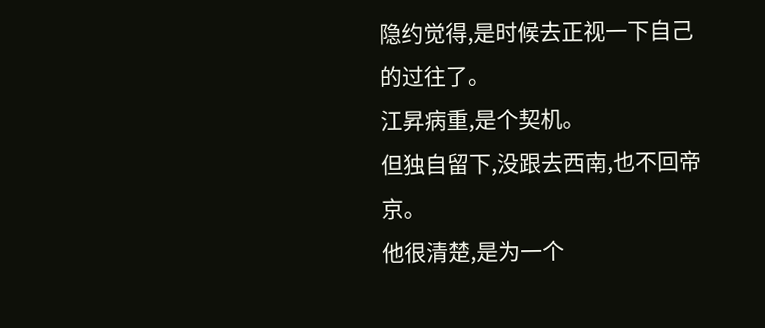隐约觉得,是时候去正视一下自己的过往了。
江昇病重,是个契机。
但独自留下,没跟去西南,也不回帝京。
他很清楚,是为一个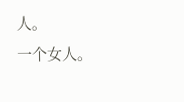人。
一个女人。